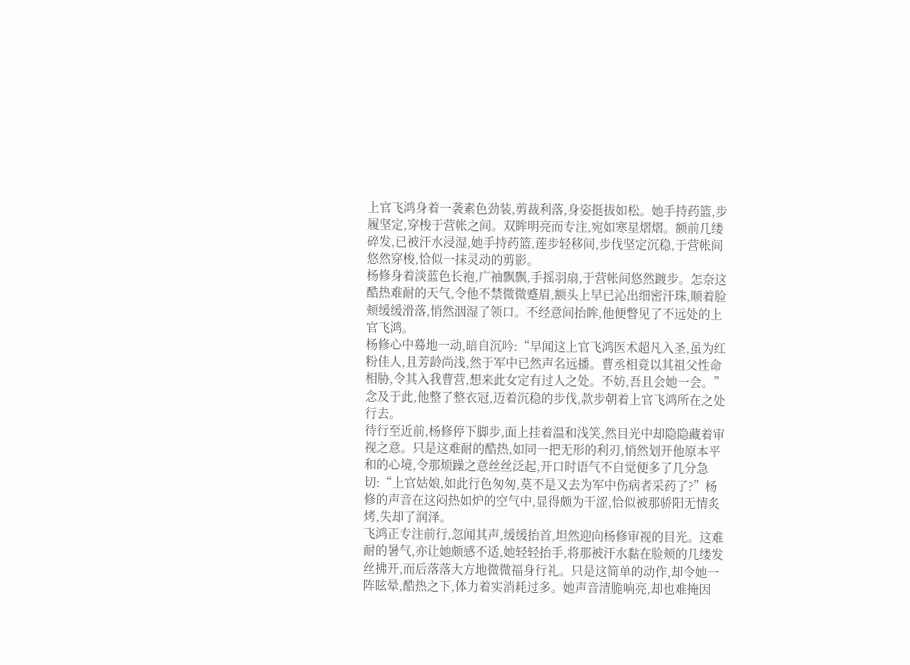上官飞鸿身着一袭素色劲装,剪裁利落,身姿挺拔如松。她手持药篮,步履坚定,穿梭于营帐之间。双眸明亮而专注,宛如寒星熠熠。额前几缕碎发,已被汗水浸湿,她手持药篮,莲步轻移间,步伐坚定沉稳,于营帐间悠然穿梭,恰似一抹灵动的剪影。
杨修身着淡蓝色长袍,广袖飘飘,手摇羽扇,于营帐间悠然踱步。怎奈这酷热难耐的天气,令他不禁微微蹙眉,额头上早已沁出细密汗珠,顺着脸颊缓缓滑落,悄然洇湿了领口。不经意间抬眸,他便瞥见了不远处的上官飞鸿。
杨修心中蓦地一动,暗自沉吟:“早闻这上官飞鸿医术超凡入圣,虽为红粉佳人,且芳龄尚浅,然于军中已然声名远播。曹丞相竟以其祖父性命相胁,令其入我曹营,想来此女定有过人之处。不妨,吾且会她一会。”念及于此,他整了整衣冠,迈着沉稳的步伐,款步朝着上官飞鸿所在之处行去。
待行至近前,杨修停下脚步,面上挂着温和浅笑,然目光中却隐隐藏着审视之意。只是这难耐的酷热,如同一把无形的利刃,悄然划开他原本平和的心境,令那烦躁之意丝丝泛起,开口时语气不自觉便多了几分急切:“上官姑娘,如此行色匆匆,莫不是又去为军中伤病者采药了?”杨修的声音在这闷热如炉的空气中,显得颇为干涩,恰似被那骄阳无情炙烤,失却了润泽。
飞鸿正专注前行,忽闻其声,缓缓抬首,坦然迎向杨修审视的目光。这难耐的暑气,亦让她颇感不适,她轻轻抬手,将那被汗水黏在脸颊的几缕发丝拂开,而后落落大方地微微福身行礼。只是这简单的动作,却令她一阵眩晕,酷热之下,体力着实消耗过多。她声音清脆响亮,却也难掩因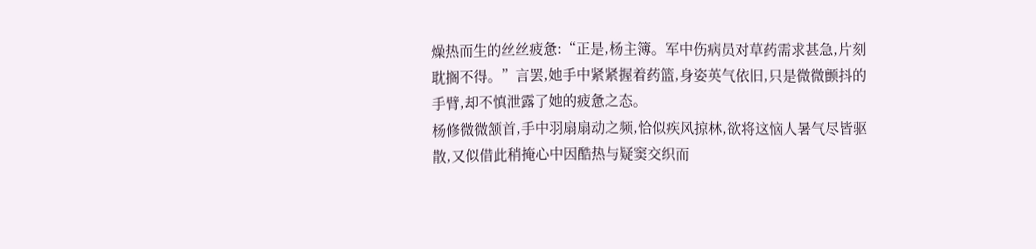燥热而生的丝丝疲惫:“正是,杨主簿。军中伤病员对草药需求甚急,片刻耽搁不得。”言罢,她手中紧紧握着药篮,身姿英气依旧,只是微微颤抖的手臂,却不慎泄露了她的疲惫之态。
杨修微微颔首,手中羽扇扇动之频,恰似疾风掠林,欲将这恼人暑气尽皆驱散,又似借此稍掩心中因酷热与疑窦交织而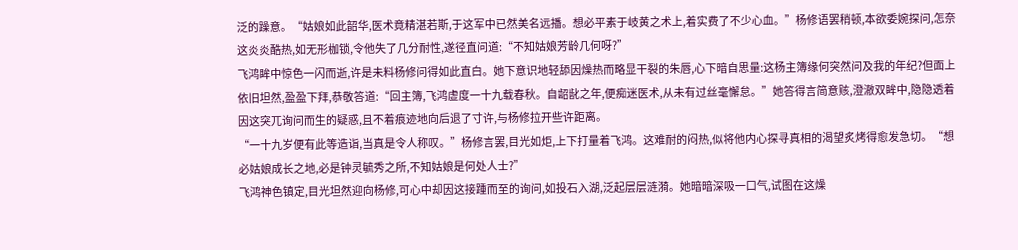泛的躁意。“姑娘如此韶华,医术竟精湛若斯,于这军中已然美名远播。想必平素于岐黄之术上,着实费了不少心血。”杨修语罢稍顿,本欲委婉探问,怎奈这炎炎酷热,如无形枷锁,令他失了几分耐性,遂径直问道:“不知姑娘芳龄几何呀?”
飞鸿眸中惊色一闪而逝,许是未料杨修问得如此直白。她下意识地轻舔因燥热而略显干裂的朱唇,心下暗自思量:这杨主簿缘何突然问及我的年纪?但面上依旧坦然,盈盈下拜,恭敬答道:“回主簿,飞鸿虚度一十九载春秋。自龆龀之年,便痴迷医术,从未有过丝毫懈怠。”她答得言简意赅,澄澈双眸中,隐隐透着因这突兀询问而生的疑惑,且不着痕迹地向后退了寸许,与杨修拉开些许距离。
“一十九岁便有此等造诣,当真是令人称叹。”杨修言罢,目光如炬,上下打量着飞鸿。这难耐的闷热,似将他内心探寻真相的渴望炙烤得愈发急切。“想必姑娘成长之地,必是钟灵毓秀之所,不知姑娘是何处人士?”
飞鸿神色镇定,目光坦然迎向杨修,可心中却因这接踵而至的询问,如投石入湖,泛起层层涟漪。她暗暗深吸一口气,试图在这燥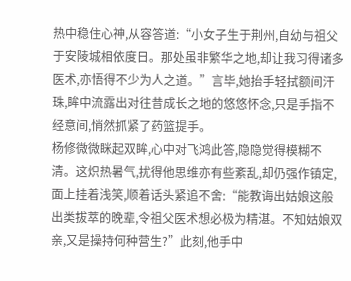热中稳住心神,从容答道:“小女子生于荆州,自幼与祖父于安陵城相依度日。那处虽非繁华之地,却让我习得诸多医术,亦悟得不少为人之道。”言毕,她抬手轻拭额间汗珠,眸中流露出对往昔成长之地的悠悠怀念,只是手指不经意间,悄然抓紧了药篮提手。
杨修微微眯起双眸,心中对飞鸿此答,隐隐觉得模糊不清。这炽热暑气,扰得他思维亦有些紊乱,却仍强作镇定,面上挂着浅笑,顺着话头紧追不舍:“能教诲出姑娘这般出类拔萃的晚辈,令祖父医术想必极为精湛。不知姑娘双亲,又是操持何种营生?”此刻,他手中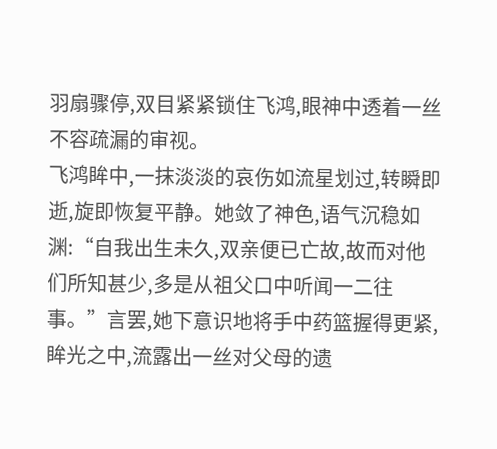羽扇骤停,双目紧紧锁住飞鸿,眼神中透着一丝不容疏漏的审视。
飞鸿眸中,一抹淡淡的哀伤如流星划过,转瞬即逝,旋即恢复平静。她敛了神色,语气沉稳如渊:“自我出生未久,双亲便已亡故,故而对他们所知甚少,多是从祖父口中听闻一二往事。”言罢,她下意识地将手中药篮握得更紧,眸光之中,流露出一丝对父母的遗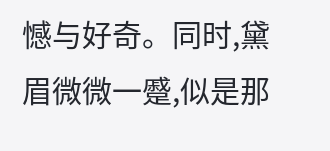憾与好奇。同时,黛眉微微一蹙,似是那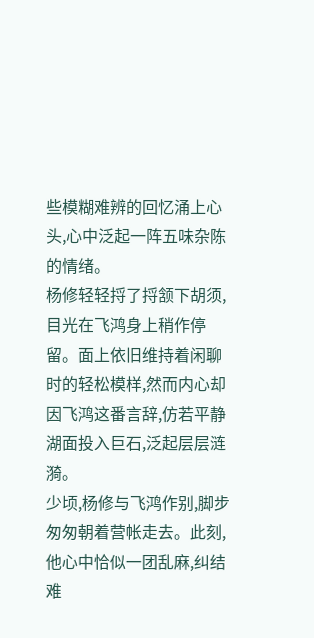些模糊难辨的回忆涌上心头,心中泛起一阵五味杂陈的情绪。
杨修轻轻捋了捋颔下胡须,目光在飞鸿身上稍作停留。面上依旧维持着闲聊时的轻松模样,然而内心却因飞鸿这番言辞,仿若平静湖面投入巨石,泛起层层涟漪。
少顷,杨修与飞鸿作别,脚步匆匆朝着营帐走去。此刻,他心中恰似一团乱麻,纠结难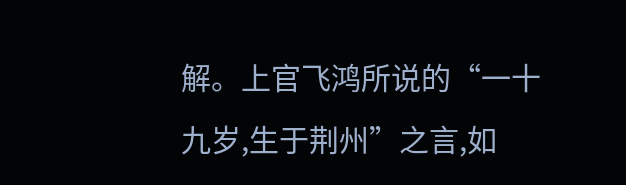解。上官飞鸿所说的“一十九岁,生于荆州”之言,如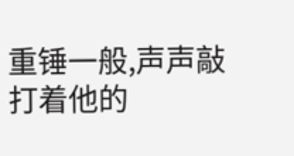重锤一般,声声敲打着他的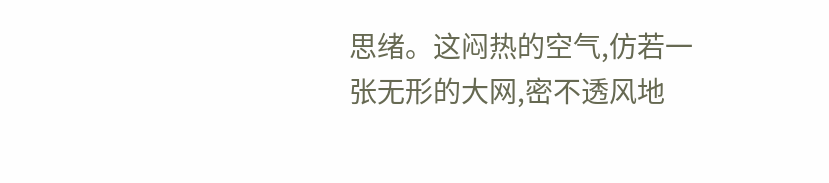思绪。这闷热的空气,仿若一张无形的大网,密不透风地